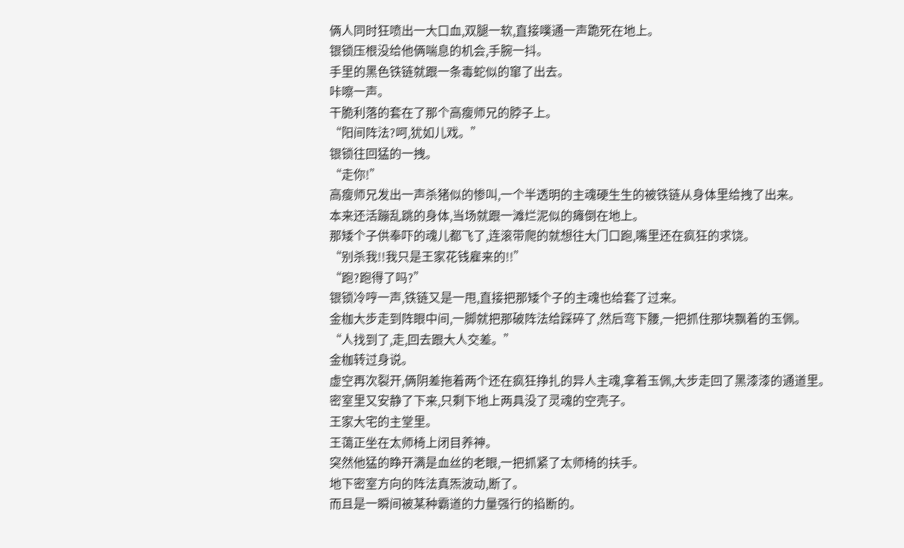俩人同时狂喷出一大口血,双腿一软,直接噗通一声跪死在地上。
银锁压根没给他俩喘息的机会,手腕一抖。
手里的黑色铁链就跟一条毒蛇似的窜了出去。
咔嚓一声。
干脆利落的套在了那个高瘦师兄的脖子上。
“阳间阵法?呵,犹如儿戏。”
银锁往回猛的一拽。
“走你!”
高瘦师兄发出一声杀猪似的惨叫,一个半透明的主魂硬生生的被铁链从身体里给拽了出来。
本来还活蹦乱跳的身体,当场就跟一滩烂泥似的瘫倒在地上。
那矮个子供奉吓的魂儿都飞了,连滚带爬的就想往大门口跑,嘴里还在疯狂的求饶。
“别杀我!!我只是王家花钱雇来的!!”
“跑?跑得了吗?”
银锁冷哼一声,铁链又是一甩,直接把那矮个子的主魂也给套了过来。
金枷大步走到阵眼中间,一脚就把那破阵法给踩碎了,然后弯下腰,一把抓住那块飘着的玉佩。
“人找到了,走,回去跟大人交差。”
金枷转过身说。
虚空再次裂开,俩阴差拖着两个还在疯狂挣扎的异人主魂,拿着玉佩,大步走回了黑漆漆的通道里。
密室里又安静了下来,只剩下地上两具没了灵魂的空壳子。
王家大宅的主堂里。
王蔼正坐在太师椅上闭目养神。
突然他猛的睁开满是血丝的老眼,一把抓紧了太师椅的扶手。
地下密室方向的阵法真炁波动,断了。
而且是一瞬间被某种霸道的力量强行的掐断的。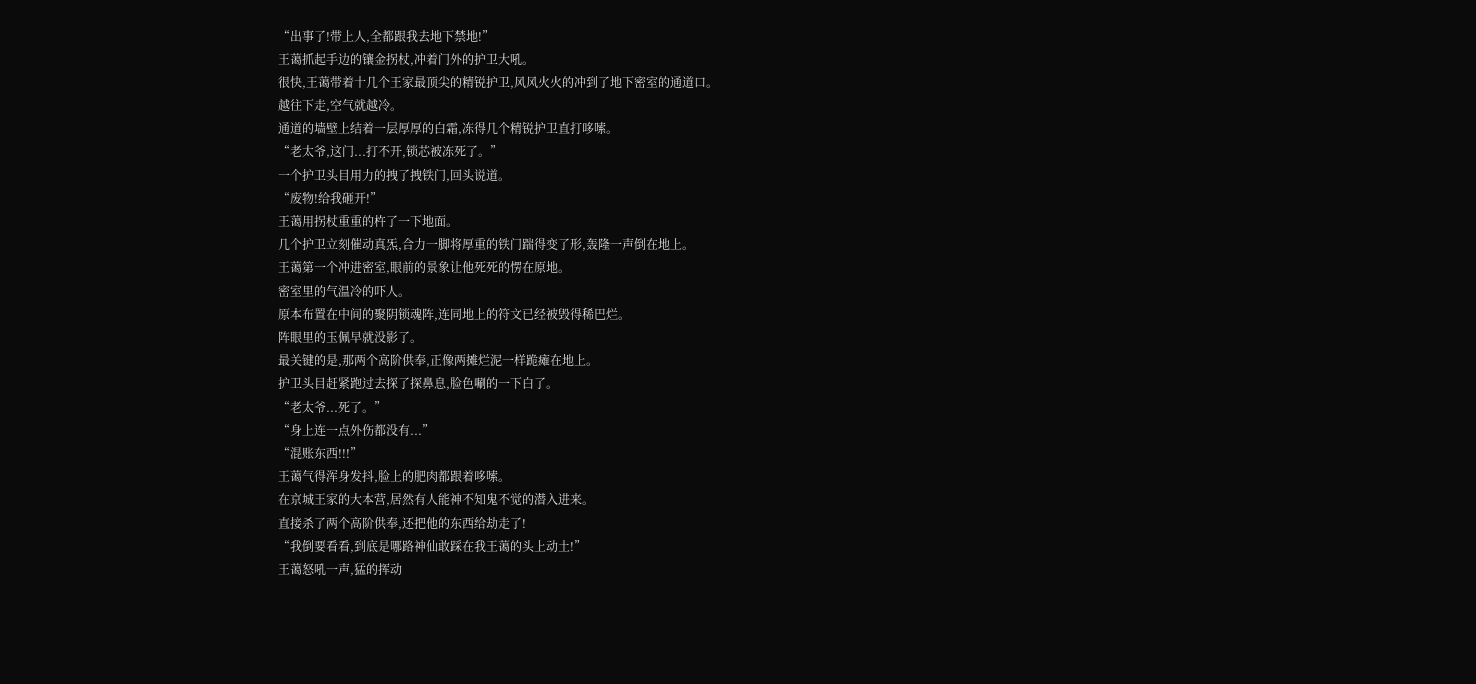“出事了!带上人,全都跟我去地下禁地!”
王蔼抓起手边的镶金拐杖,冲着门外的护卫大吼。
很快,王蔼带着十几个王家最顶尖的精锐护卫,风风火火的冲到了地下密室的通道口。
越往下走,空气就越冷。
通道的墙壁上结着一层厚厚的白霜,冻得几个精锐护卫直打哆嗦。
“老太爷,这门...打不开,锁芯被冻死了。”
一个护卫头目用力的拽了拽铁门,回头说道。
“废物!给我砸开!”
王蔼用拐杖重重的杵了一下地面。
几个护卫立刻催动真炁,合力一脚将厚重的铁门踹得变了形,轰隆一声倒在地上。
王蔼第一个冲进密室,眼前的景象让他死死的愣在原地。
密室里的气温冷的吓人。
原本布置在中间的聚阴锁魂阵,连同地上的符文已经被毁得稀巴烂。
阵眼里的玉佩早就没影了。
最关键的是,那两个高阶供奉,正像两摊烂泥一样跪瘫在地上。
护卫头目赶紧跑过去探了探鼻息,脸色唰的一下白了。
“老太爷...死了。”
“身上连一点外伤都没有...”
“混账东西!!!”
王蔼气得浑身发抖,脸上的肥肉都跟着哆嗦。
在京城王家的大本营,居然有人能神不知鬼不觉的潜入进来。
直接杀了两个高阶供奉,还把他的东西给劫走了!
“我倒要看看,到底是哪路神仙敢踩在我王蔼的头上动土!”
王蔼怒吼一声,猛的挥动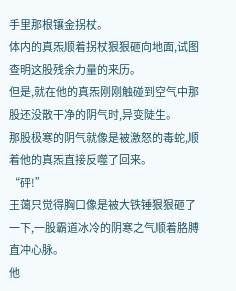手里那根镶金拐杖。
体内的真炁顺着拐杖狠狠砸向地面,试图查明这股残余力量的来历。
但是,就在他的真炁刚刚触碰到空气中那股还没散干净的阴气时,异变陡生。
那股极寒的阴气就像是被激怒的毒蛇,顺着他的真炁直接反噬了回来。
“砰!”
王蔼只觉得胸口像是被大铁锤狠狠砸了一下,一股霸道冰冷的阴寒之气顺着胳膊直冲心脉。
他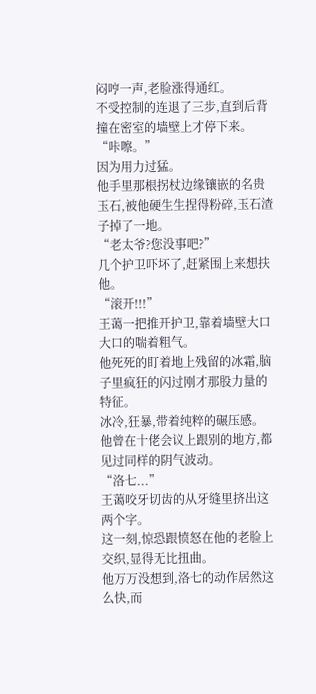闷哼一声,老脸涨得通红。
不受控制的连退了三步,直到后背撞在密室的墙壁上才停下来。
“咔嚓。”
因为用力过猛。
他手里那根拐杖边缘镶嵌的名贵玉石,被他硬生生捏得粉碎,玉石渣子掉了一地。
“老太爷?您没事吧?”
几个护卫吓坏了,赶紧围上来想扶他。
“滚开!!!”
王蔼一把推开护卫,靠着墙壁大口大口的喘着粗气。
他死死的盯着地上残留的冰霜,脑子里疯狂的闪过刚才那股力量的特征。
冰冷,狂暴,带着纯粹的碾压感。
他曾在十佬会议上跟别的地方,都见过同样的阴气波动。
“洛七...”
王蔼咬牙切齿的从牙缝里挤出这两个字。
这一刻,惊恐跟愤怒在他的老脸上交织,显得无比扭曲。
他万万没想到,洛七的动作居然这么快,而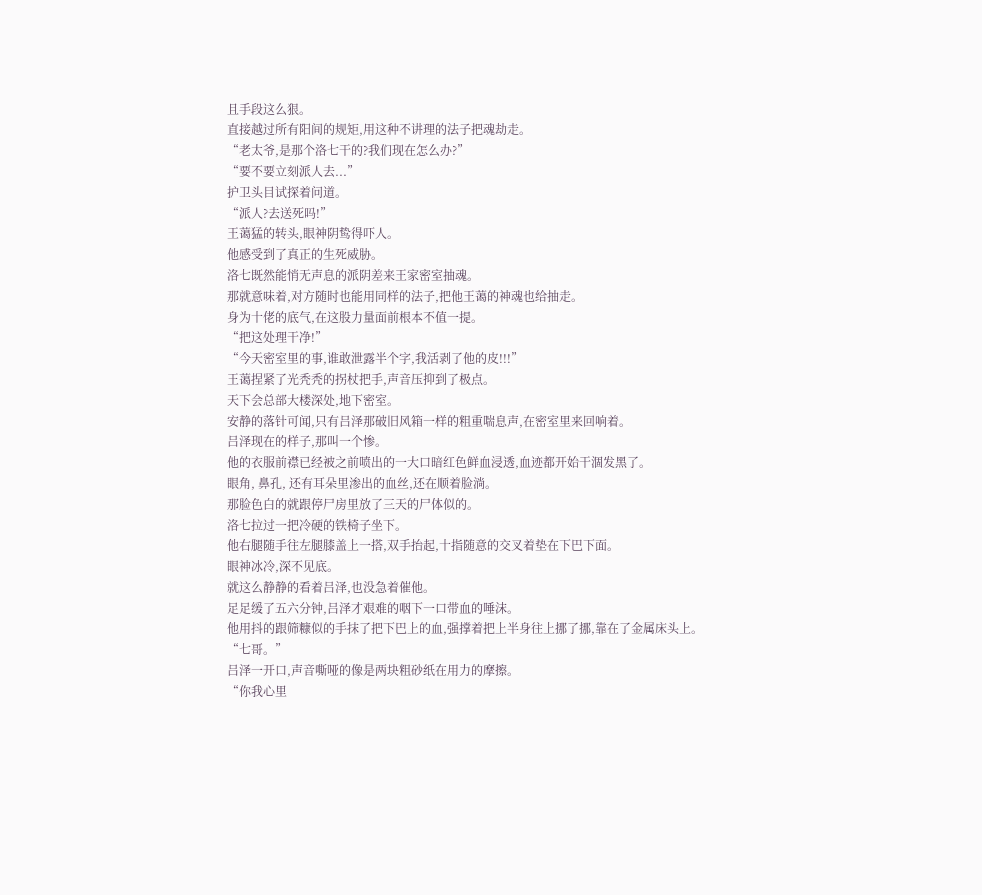且手段这么狠。
直接越过所有阳间的规矩,用这种不讲理的法子把魂劫走。
“老太爷,是那个洛七干的?我们现在怎么办?”
“要不要立刻派人去...”
护卫头目试探着问道。
“派人?去送死吗!”
王蔼猛的转头,眼神阴鸷得吓人。
他感受到了真正的生死威胁。
洛七既然能悄无声息的派阴差来王家密室抽魂。
那就意味着,对方随时也能用同样的法子,把他王蔼的神魂也给抽走。
身为十佬的底气,在这股力量面前根本不值一提。
“把这处理干净!”
“今天密室里的事,谁敢泄露半个字,我活剥了他的皮!!!”
王蔼捏紧了光秃秃的拐杖把手,声音压抑到了极点。
天下会总部大楼深处,地下密室。
安静的落针可闻,只有吕泽那破旧风箱一样的粗重喘息声,在密室里来回响着。
吕泽现在的样子,那叫一个惨。
他的衣服前襟已经被之前喷出的一大口暗红色鲜血浸透,血迹都开始干涸发黑了。
眼角, 鼻孔, 还有耳朵里渗出的血丝,还在顺着脸淌。
那脸色白的就跟停尸房里放了三天的尸体似的。
洛七拉过一把冷硬的铁椅子坐下。
他右腿随手往左腿膝盖上一搭,双手抬起,十指随意的交叉着垫在下巴下面。
眼神冰冷,深不见底。
就这么静静的看着吕泽,也没急着催他。
足足缓了五六分钟,吕泽才艰难的咽下一口带血的唾沫。
他用抖的跟筛糠似的手抹了把下巴上的血,强撑着把上半身往上挪了挪,靠在了金属床头上。
“七哥。”
吕泽一开口,声音嘶哑的像是两块粗砂纸在用力的摩擦。
“你我心里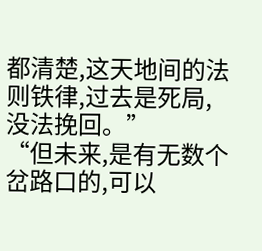都清楚,这天地间的法则铁律,过去是死局,没法挽回。”
“但未来,是有无数个岔路口的,可以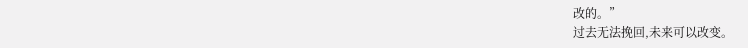改的。”
过去无法挽回,未来可以改变。